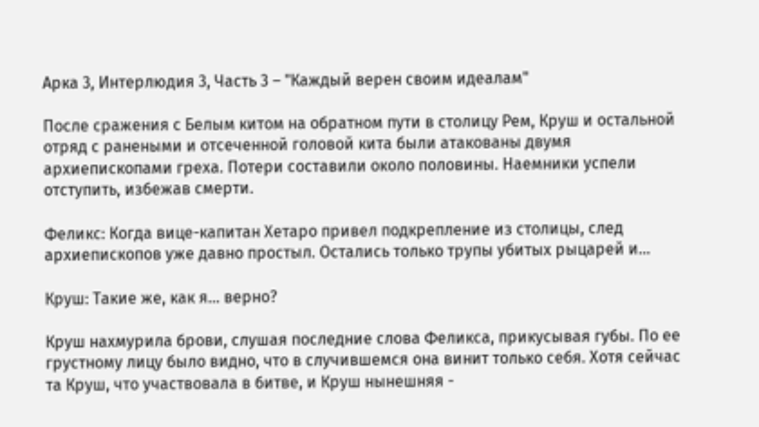Арка 3, Интерлюдия 3, Часть 3 – "Каждый верен своим идеалам"

После сражения с Белым китом на обратном пути в столицу Рем, Круш и остальной отряд с ранеными и отсеченной головой кита были атакованы двумя архиепископами греха. Потери составили около половины. Наемники успели отступить, избежав смерти.

Феликс: Когда вице-капитан Хетаро привел подкрепление из столицы, след архиепископов уже давно простыл. Остались только трупы убитых рыцарей и...

Круш: Такие же, как я... верно?

Круш нахмурила брови, слушая последние слова Феликса, прикусывая губы. По ее грустному лицу было видно, что в случившемся она винит только себя. Хотя сейчас та Круш, что участвовала в битве, и Круш нынешняя -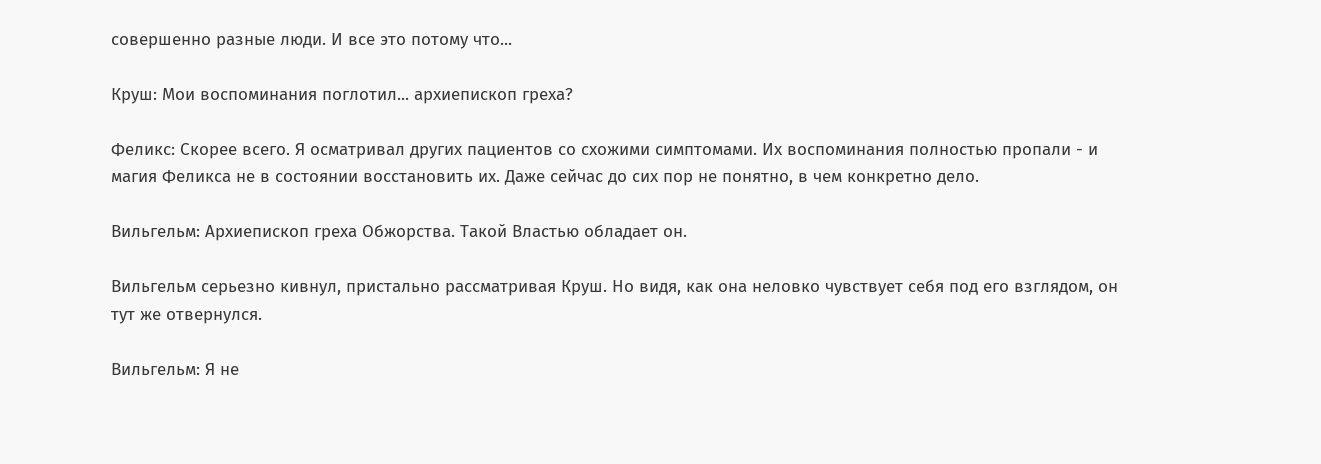совершенно разные люди. И все это потому что...

Круш: Мои воспоминания поглотил... архиепископ греха?

Феликс: Скорее всего. Я осматривал других пациентов со схожими симптомами. Их воспоминания полностью пропали - и магия Феликса не в состоянии восстановить их. Даже сейчас до сих пор не понятно, в чем конкретно дело.

Вильгельм: Архиепископ греха Обжорства. Такой Властью обладает он.

Вильгельм серьезно кивнул, пристально рассматривая Круш. Но видя, как она неловко чувствует себя под его взглядом, он тут же отвернулся.

Вильгельм: Я не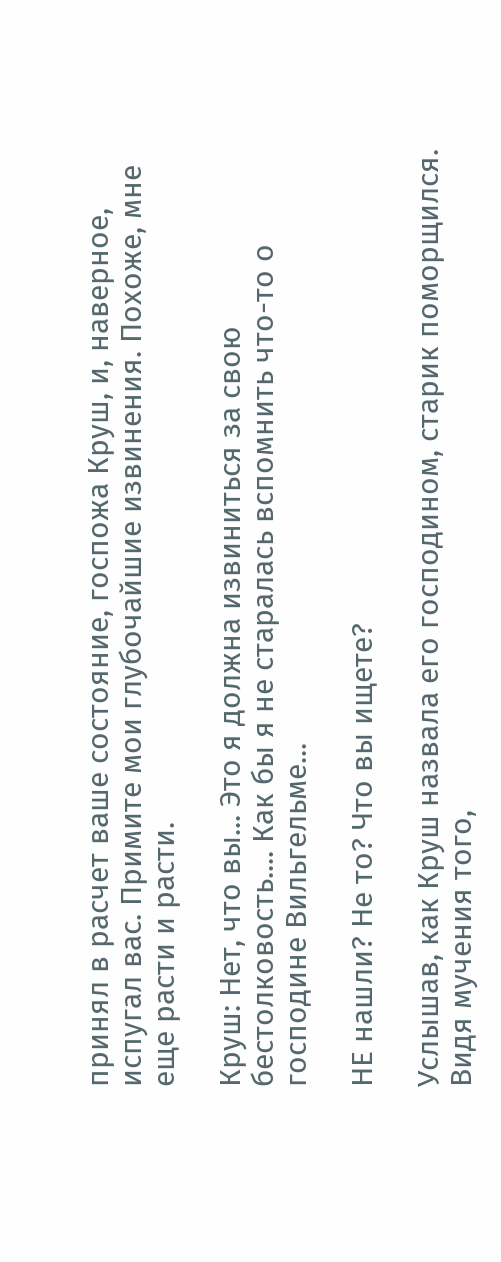принял в расчет ваше состояние, госпожа Круш, и, наверное, испугал вас. Примите мои глубочайшие извинения. Похоже, мне еще расти и расти.

Круш: Нет, что вы... Это я должна извиниться за свою бестолковость.... Как бы я не старалась вспомнить что-то о господине Вильгельме...

НЕ нашли? Не то? Что вы ищете?

Услышав, как Круш назвала его господином, старик поморщился. Видя мучения того,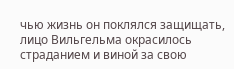чью жизнь он поклялся защищать, лицо Вильгельма окрасилось страданием и виной за свою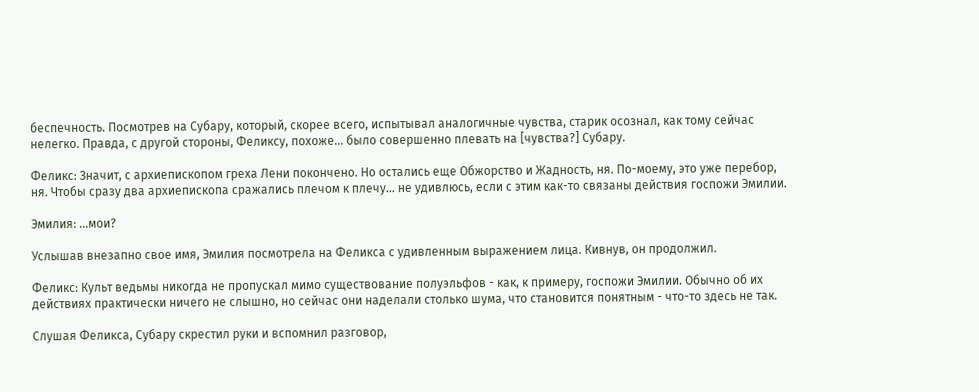беспечность. Посмотрев на Субару, который, скорее всего, испытывал аналогичные чувства, старик осознал, как тому сейчас нелегко. Правда, с другой стороны, Феликсу, похоже... было совершенно плевать на [чувства?] Субару.

Феликс: Значит, с архиепископом греха Лени покончено. Но остались еще Обжорство и Жадность, ня. По-моему, это уже перебор, ня. Чтобы сразу два архиепископа сражались плечом к плечу... не удивлюсь, если с этим как-то связаны действия госпожи Эмилии.

Эмилия: ...мои?

Услышав внезапно свое имя, Эмилия посмотрела на Феликса с удивленным выражением лица. Кивнув, он продолжил.

Феликс: Культ ведьмы никогда не пропускал мимо существование полуэльфов - как, к примеру, госпожи Эмилии. Обычно об их действиях практически ничего не слышно, но сейчас они наделали столько шума, что становится понятным - что-то здесь не так.

Слушая Феликса, Субару скрестил руки и вспомнил разговор,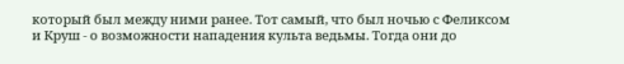который был между ними ранее. Тот самый, что был ночью с Феликсом и Круш - о возможности нападения культа ведьмы. Тогда они до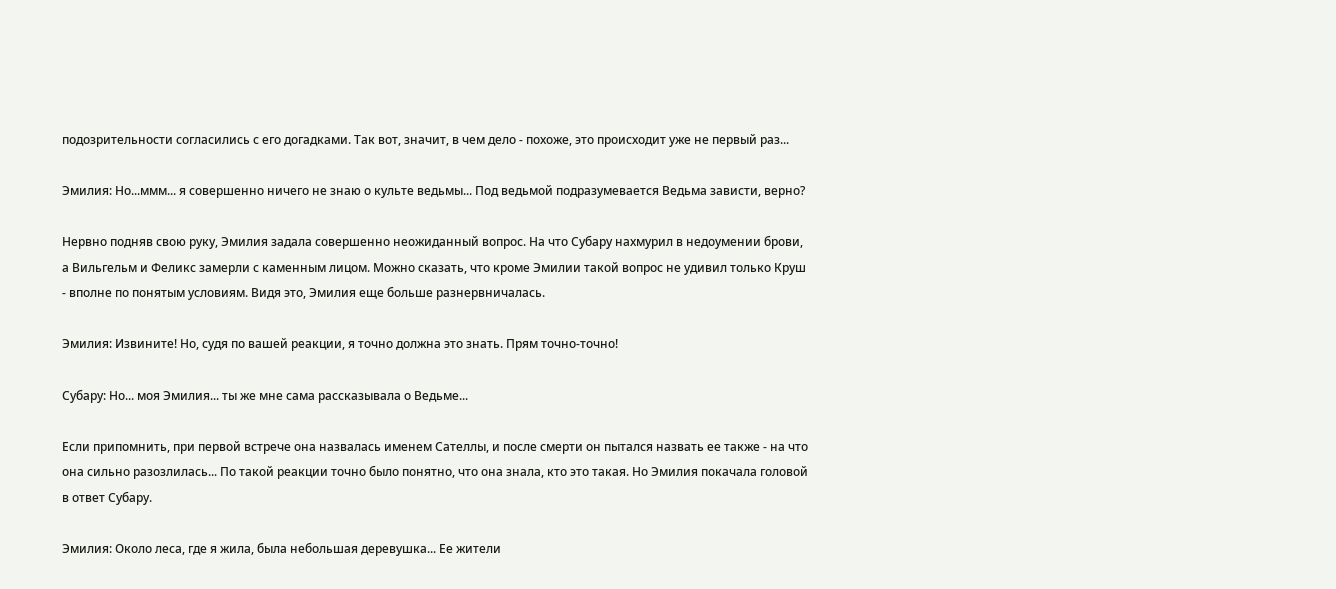подозрительности согласились с его догадками. Так вот, значит, в чем дело - похоже, это происходит уже не первый раз...

Эмилия: Но...ммм... я совершенно ничего не знаю о культе ведьмы... Под ведьмой подразумевается Ведьма зависти, верно?

Нервно подняв свою руку, Эмилия задала совершенно неожиданный вопрос. На что Субару нахмурил в недоумении брови, а Вильгельм и Феликс замерли с каменным лицом. Можно сказать, что кроме Эмилии такой вопрос не удивил только Круш - вполне по понятым условиям. Видя это, Эмилия еще больше разнервничалась.

Эмилия: Извините! Но, судя по вашей реакции, я точно должна это знать. Прям точно-точно!

Субару: Но... моя Эмилия... ты же мне сама рассказывала о Ведьме...

Если припомнить, при первой встрече она назвалась именем Сателлы, и после смерти он пытался назвать ее также - на что она сильно разозлилась... По такой реакции точно было понятно, что она знала, кто это такая. Но Эмилия покачала головой в ответ Субару.

Эмилия: Около леса, где я жила, была небольшая деревушка... Ее жители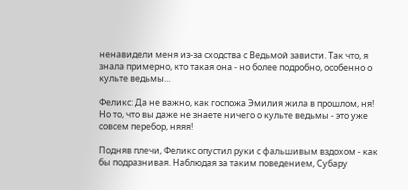ненавидели меня из-за сходства с Ведьмой зависти. Так что, я знала примерно, кто такая она - но более подробно, особенно о культе ведьмы...

Феликс: Да не важно, как госпожа Эмилия жила в прошлом, ня! Но то, что вы даже не знаете ничего о культе ведьмы - это уже совсем перебор, няяя!

Подняв плечи, Феликс опустил руки с фальшивым вздохом - как бы подразнивая. Наблюдая за таким поведением, Субару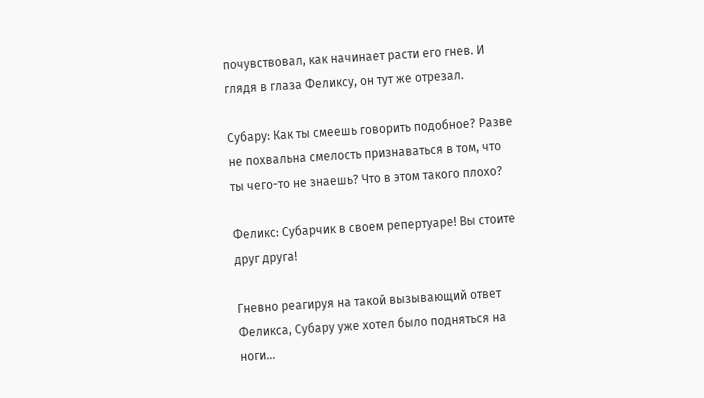почувствовал, как начинает расти его гнев. И глядя в глаза Феликсу, он тут же отрезал.

Субару: Как ты смеешь говорить подобное? Разве не похвальна смелость признаваться в том, что ты чего-то не знаешь? Что в этом такого плохо?

Феликс: Субарчик в своем репертуаре! Вы стоите друг друга!

Гневно реагируя на такой вызывающий ответ Феликса, Субару уже хотел было подняться на ноги...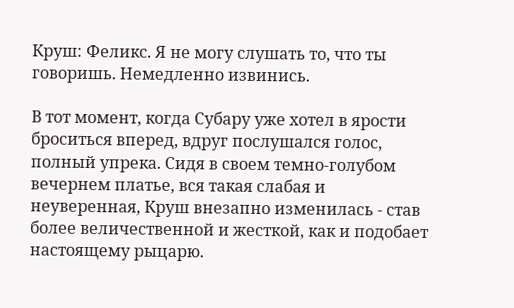Круш: Феликс. Я не могу слушать то, что ты говоришь. Немедленно извинись.

В тот момент, когда Субару уже хотел в ярости броситься вперед, вдруг послушался голос, полный упрека. Сидя в своем темно-голубом вечернем платье, вся такая слабая и неуверенная, Круш внезапно изменилась - став более величественной и жесткой, как и подобает настоящему рыцарю.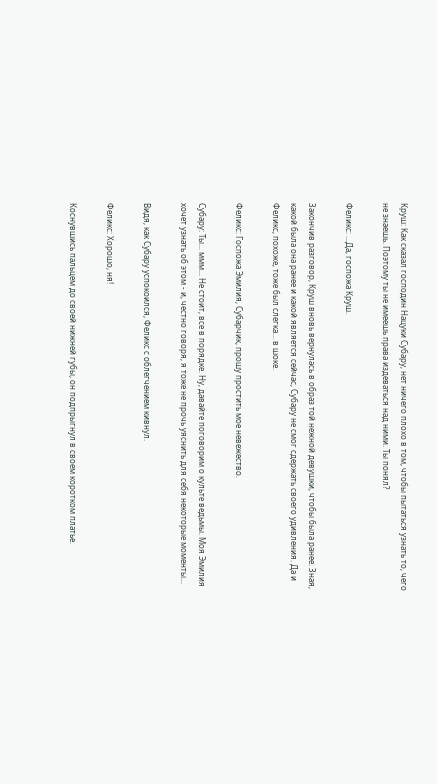Круш: Как сказал господин Нацуки Субару, нет ничего плохо в том, чтобы пытаться узнать то, чего не знаешь. Поэтому ты не имеешь права издеваться над ними. Ты понял?

Феликс: ...Да, госпожа Круш.

Закончив разговор, Круш вновь вернулась в образ той нежной девушки, чтобы была ранее. Зная, какой была она ранее и какой является сейчас, Субару не смог сдержать своего удивления. Да и Феликс, похоже, тоже был слегка... в шоке.

Феликс: Госпожа Эмилия, Субарчик, прошу простить мое невежество.

Субару: Ты... ммм... Не стоит, все в порядке. Ну, давайте поговорим о культе ведьмы. Моя Эмилия хочет узнать об этом - и, честно говоря, я тоже не прочь уяснить для себя некоторые моменты...

Видя, как Субару успокоился, Феликс с облегчением кивнул.

Феликс: Хорошо, ня!

Коснувшись пальцем до своей нижней губы, он подпрыгнул в своем коротком платье.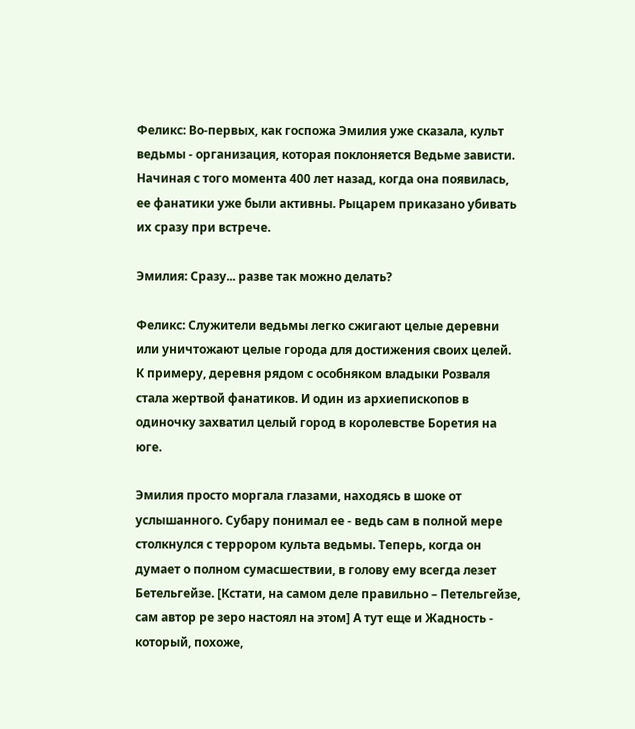Феликс: Во-первых, как госпожа Эмилия уже сказала, культ ведьмы - организация, которая поклоняется Ведьме зависти. Начиная с того момента 400 лет назад, когда она появилась, ее фанатики уже были активны. Рыцарем приказано убивать их сразу при встрече.

Эмилия: Сразу... разве так можно делать?

Феликс: Служители ведьмы легко сжигают целые деревни или уничтожают целые города для достижения своих целей. К примеру, деревня рядом с особняком владыки Розваля стала жертвой фанатиков. И один из архиепископов в одиночку захватил целый город в королевстве Боретия на юге.

Эмилия просто моргала глазами, находясь в шоке от услышанного. Субару понимал ее - ведь сам в полной мере столкнулся с террором культа ведьмы. Теперь, когда он думает о полном сумасшествии, в голову ему всегда лезет Бетельгейзе. [Кстати, на самом деле правильно – Петельгейзе, сам автор ре зеро настоял на этом] А тут еще и Жадность - который, похоже,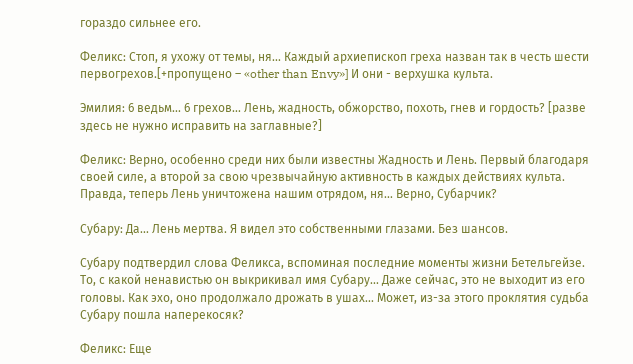гораздо сильнее его.

Феликс: Стоп, я ухожу от темы, ня... Каждый архиепископ греха назван так в честь шести первогрехов.[+пропущено – «other than Envy»] И они - верхушка культа.

Эмилия: 6 ведьм... 6 грехов... Лень, жадность, обжорство, похоть, гнев и гордость? [разве здесь не нужно исправить на заглавные?]

Феликс: Верно, особенно среди них были известны Жадность и Лень. Первый благодаря своей силе, а второй за свою чрезвычайную активность в каждых действиях культа. Правда, теперь Лень уничтожена нашим отрядом, ня... Верно, Субарчик?

Субару: Да... Лень мертва. Я видел это собственными глазами. Без шансов.

Субару подтвердил слова Феликса, вспоминая последние моменты жизни Бетельгейзе. То, с какой ненавистью он выкрикивал имя Субару... Даже сейчас, это не выходит из его головы. Как эхо, оно продолжало дрожать в ушах... Может, из-за этого проклятия судьба Субару пошла наперекосяк?

Феликс: Еще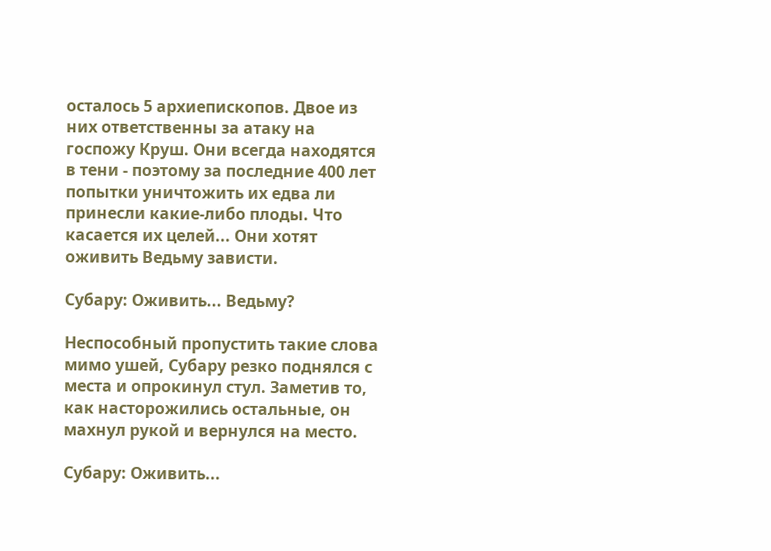осталось 5 архиепископов. Двое из них ответственны за атаку на госпожу Круш. Они всегда находятся в тени - поэтому за последние 400 лет попытки уничтожить их едва ли принесли какие-либо плоды. Что касается их целей... Они хотят оживить Ведьму зависти.

Субару: Оживить... Ведьму?

Неспособный пропустить такие слова мимо ушей, Субару резко поднялся с места и опрокинул стул. Заметив то, как насторожились остальные, он махнул рукой и вернулся на место.

Субару: Оживить...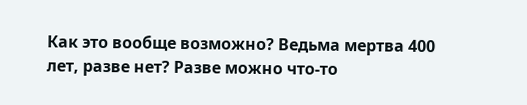Как это вообще возможно? Ведьма мертва 400 лет, разве нет? Разве можно что-то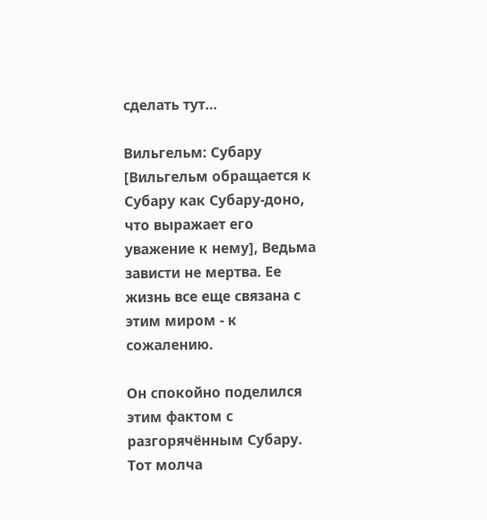сделать тут...

Вильгельм: Субару [Вильгельм обращается к Субару как Субару-доно, что выражает его уважение к нему], Ведьма зависти не мертва. Ее жизнь все еще связана с этим миром - к сожалению.

Он спокойно поделился этим фактом с разгорячённым Субару. Тот молча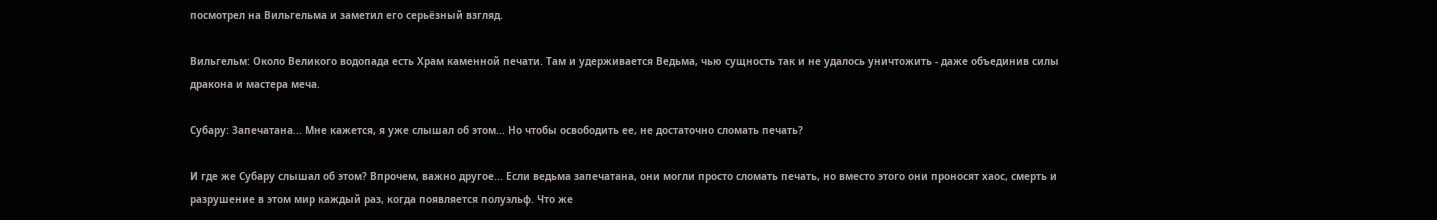посмотрел на Вильгельма и заметил его серьёзный взгляд.

Вильгельм: Около Великого водопада есть Храм каменной печати. Там и удерживается Ведьма, чью сущность так и не удалось уничтожить - даже объединив силы дракона и мастера меча.

Субару: Запечатана... Мне кажется, я уже слышал об этом... Но чтобы освободить ее, не достаточно сломать печать?

И где же Субару слышал об этом? Впрочем, важно другое... Если ведьма запечатана, они могли просто сломать печать, но вместо этого они проносят хаос, смерть и разрушение в этом мир каждый раз, когда появляется полуэльф. Что же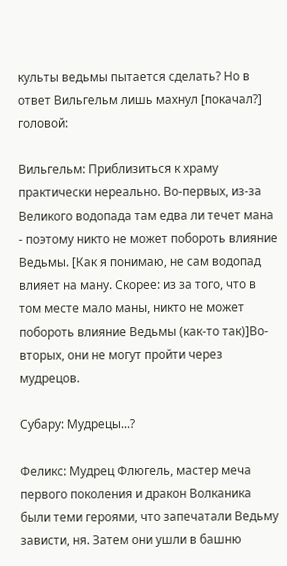культы ведьмы пытается сделать? Но в ответ Вильгельм лишь махнул [покачал?] головой:

Вильгельм: Приблизиться к храму практически нереально. Во-первых, из-за Великого водопада там едва ли течет мана - поэтому никто не может побороть влияние Ведьмы. [Как я понимаю, не сам водопад влияет на ману. Скорее: из за того, что в том месте мало маны, никто не может побороть влияние Ведьмы (как-то так)]Во-вторых, они не могут пройти через мудрецов.

Субару: Мудрецы...?

Феликс: Мудрец Флюгель, мастер меча первого поколения и дракон Волканика были теми героями, что запечатали Ведьму зависти, ня. Затем они ушли в башню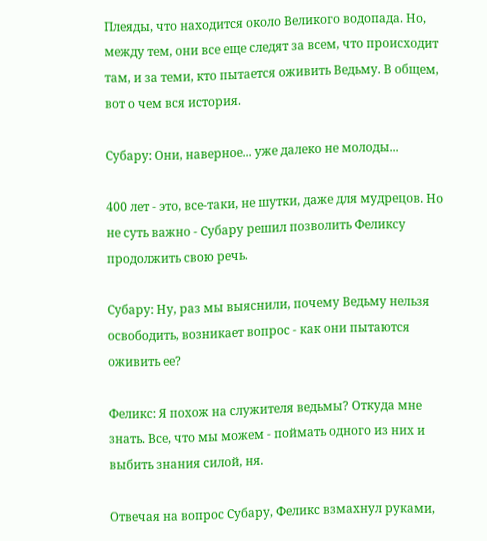Плеяды, что находится около Великого водопада. Но, между тем, они все еще следят за всем, что происходит там, и за теми, кто пытается оживить Ведьму. В общем, вот о чем вся история.

Субару: Они, наверное... уже далеко не молоды...

400 лет - это, все-таки, не шутки, даже для мудрецов. Но не суть важно - Субару решил позволить Феликсу продолжить свою речь.

Субару: Ну, раз мы выяснили, почему Ведьму нельзя освободить, возникает вопрос - как они пытаются оживить ее?

Феликс: Я похож на служителя ведьмы? Откуда мне знать. Все, что мы можем - поймать одного из них и выбить знания силой, ня.

Отвечая на вопрос Субару, Феликс взмахнул руками,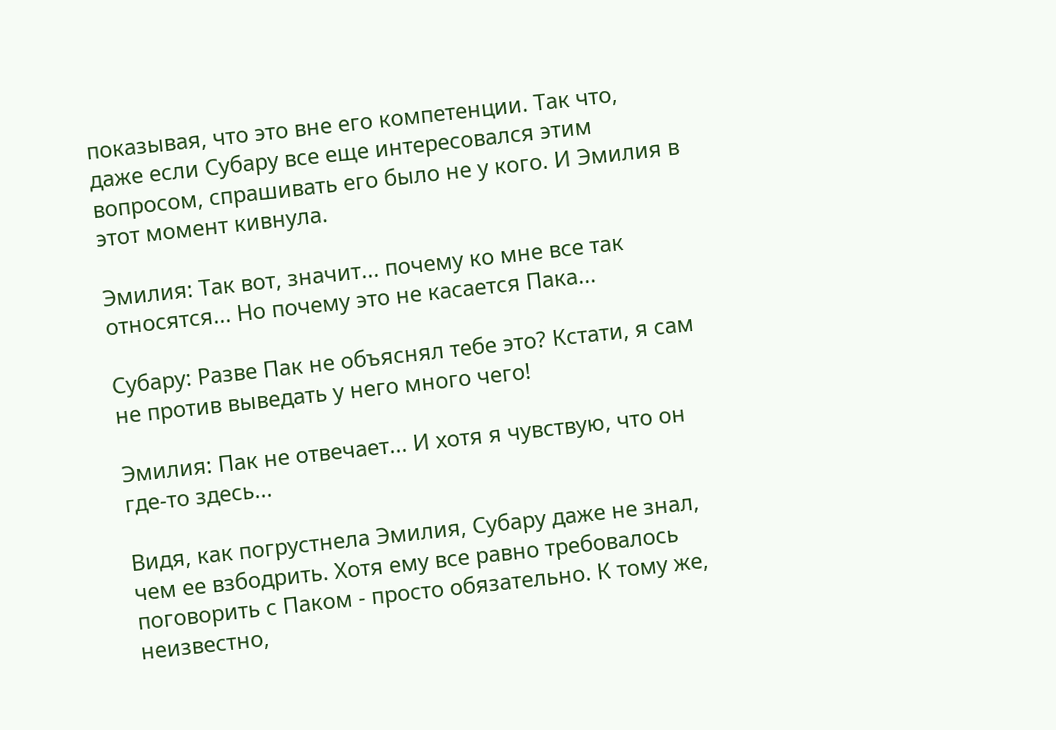показывая, что это вне его компетенции. Так что, даже если Субару все еще интересовался этим вопросом, спрашивать его было не у кого. И Эмилия в этот момент кивнула.

Эмилия: Так вот, значит... почему ко мне все так относятся... Но почему это не касается Пака...

Субару: Разве Пак не объяснял тебе это? Кстати, я сам не против выведать у него много чего!

Эмилия: Пак не отвечает... И хотя я чувствую, что он где-то здесь...

Видя, как погрустнела Эмилия, Субару даже не знал, чем ее взбодрить. Хотя ему все равно требовалось поговорить с Паком - просто обязательно. К тому же, неизвестно,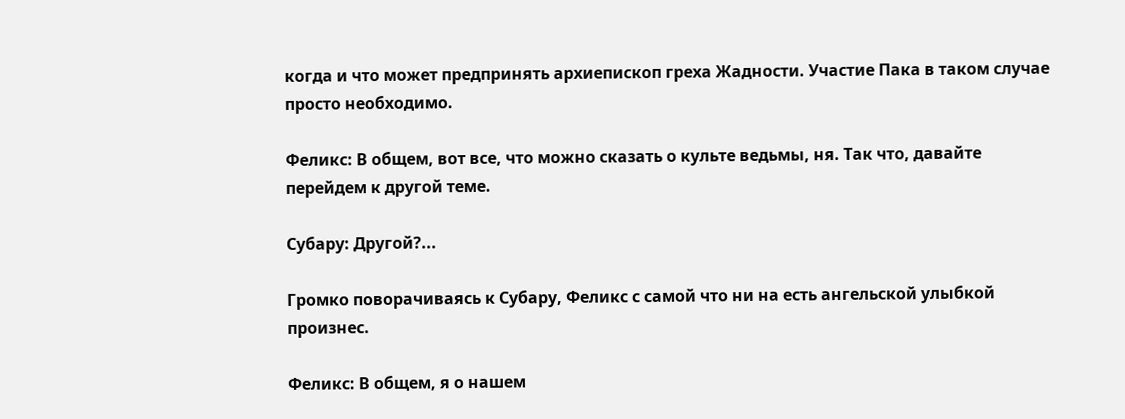когда и что может предпринять архиепископ греха Жадности. Участие Пака в таком случае просто необходимо.

Феликс: В общем, вот все, что можно сказать о культе ведьмы, ня. Так что, давайте перейдем к другой теме.

Субару: Другой?...

Громко поворачиваясь к Субару, Феликс с самой что ни на есть ангельской улыбкой произнес.

Феликс: В общем, я о нашем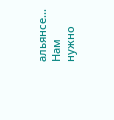альянсе... Нам нужно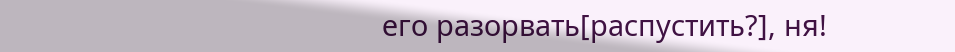его разорвать[распустить?], ня!